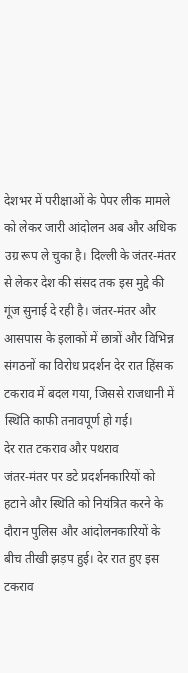देशभर में परीक्षाओं के पेपर लीक मामले को लेकर जारी आंदोलन अब और अधिक उग्र रूप ले चुका है। दिल्ली के जंतर-मंतर से लेकर देश की संसद तक इस मुद्दे की गूंज सुनाई दे रही है। जंतर-मंतर और आसपास के इलाकों में छात्रों और विभिन्न संगठनों का विरोध प्रदर्शन देर रात हिंसक टकराव में बदल गया, जिससे राजधानी में स्थिति काफी तनावपूर्ण हो गई।
देर रात टकराव और पथराव
जंतर-मंतर पर डटे प्रदर्शनकारियों को हटाने और स्थिति को नियंत्रित करने के दौरान पुलिस और आंदोलनकारियों के बीच तीखी झड़प हुई। देर रात हुए इस टकराव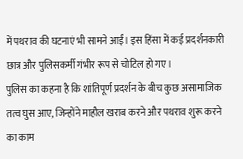में पथराव की घटनाएं भी सामने आईं। इस हिंसा में कई प्रदर्शनकारी छात्र और पुलिसकर्मी गंभीर रूप से चोटिल हो गए।
पुलिस का कहना है कि शांतिपूर्ण प्रदर्शन के बीच कुछ असामाजिक तत्व घुस आए, जिन्होंने माहौल खराब करने और पथराव शुरू करने का काम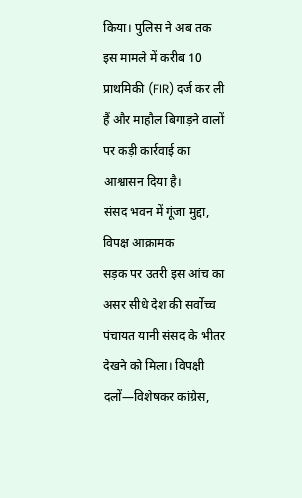किया। पुलिस ने अब तक इस मामले में करीब 10 प्राथमिकी (FIR) दर्ज कर ली हैं और माहौल बिगाड़ने वालों पर कड़ी कार्रवाई का आश्वासन दिया है।
संसद भवन में गूंजा मुद्दा, विपक्ष आक्रामक
सड़क पर उतरी इस आंच का असर सीधे देश की सर्वोच्च पंचायत यानी संसद के भीतर देखने को मिला। विपक्षी दलों—विशेषकर कांग्रेस,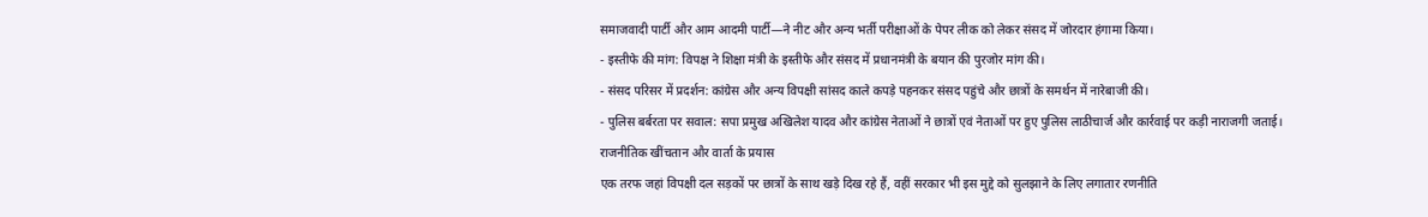समाजवादी पार्टी और आम आदमी पार्टी—ने नीट और अन्य भर्ती परीक्षाओं के पेपर लीक को लेकर संसद में जोरदार हंगामा किया।
- इस्तीफे की मांग: विपक्ष ने शिक्षा मंत्री के इस्तीफे और संसद में प्रधानमंत्री के बयान की पुरजोर मांग की।
- संसद परिसर में प्रदर्शन: कांग्रेस और अन्य विपक्षी सांसद काले कपड़े पहनकर संसद पहुंचे और छात्रों के समर्थन में नारेबाजी की।
- पुलिस बर्बरता पर सवाल: सपा प्रमुख अखिलेश यादव और कांग्रेस नेताओं ने छात्रों एवं नेताओं पर हुए पुलिस लाठीचार्ज और कार्रवाई पर कड़ी नाराजगी जताई।
राजनीतिक खींचतान और वार्ता के प्रयास
एक तरफ जहां विपक्षी दल सड़कों पर छात्रों के साथ खड़े दिख रहे हैं, वहीं सरकार भी इस मुद्दे को सुलझाने के लिए लगातार रणनीति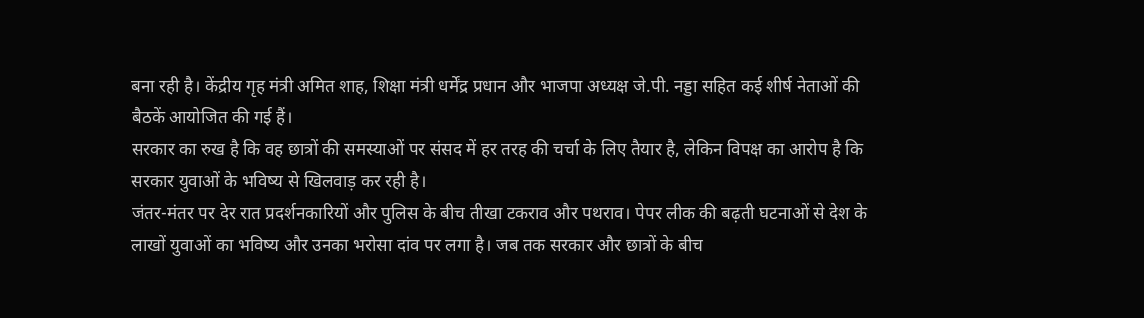बना रही है। केंद्रीय गृह मंत्री अमित शाह, शिक्षा मंत्री धर्मेंद्र प्रधान और भाजपा अध्यक्ष जे.पी. नड्डा सहित कई शीर्ष नेताओं की बैठकें आयोजित की गई हैं।
सरकार का रुख है कि वह छात्रों की समस्याओं पर संसद में हर तरह की चर्चा के लिए तैयार है, लेकिन विपक्ष का आरोप है कि सरकार युवाओं के भविष्य से खिलवाड़ कर रही है।
जंतर-मंतर पर देर रात प्रदर्शनकारियों और पुलिस के बीच तीखा टकराव और पथराव। पेपर लीक की बढ़ती घटनाओं से देश के लाखों युवाओं का भविष्य और उनका भरोसा दांव पर लगा है। जब तक सरकार और छात्रों के बीच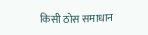किसी ठोस समाधान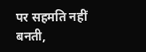पर सहमति नहीं बनती,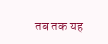तब तक यह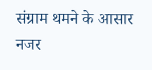संग्राम थमने के आसार नजर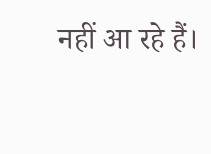नहीं आ रहे हैं।